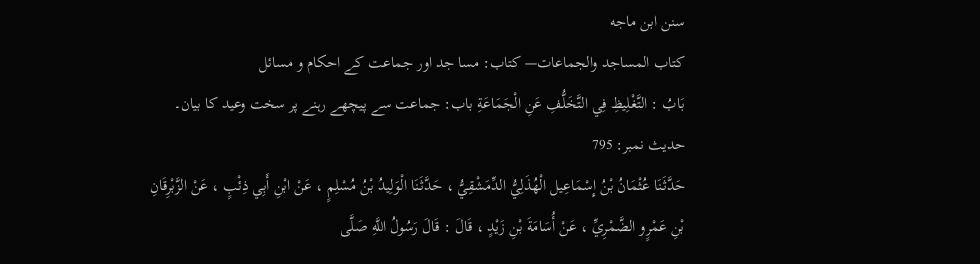سنن ابن ماجه
كتاب المساجد والجماعات— کتاب: مسا جد اور جماعت کے احکام و مسائل
بَابُ : التَّغْلِيظِ فِي التَّخَلُّفِ عَنِ الْجَمَاعَةِ باب: جماعت سے پیچھے رہنے پر سخت وعید کا بیان۔
حدیث نمبر: 795
حَدَّثَنَا عُثْمَانُ بْنُ إِسْمَاعِيل الْهُذَلِيُّ الدِّمَشْقِيُّ ، حَدَّثَنَا الْوَلِيدُ بْنُ مُسْلِمٍ ، عَنْ ابْنِ أَبِي ذِئْبٍ ، عَنْ الزَّبْرِقَانِ بْنِ عَمْرٍو الضَّمْرِيِّ ، عَنْ أُسَامَةَ بْنِ زَيْدٍ ، قَالَ : قَالَ رَسُولُ اللَّهِ صَلَّى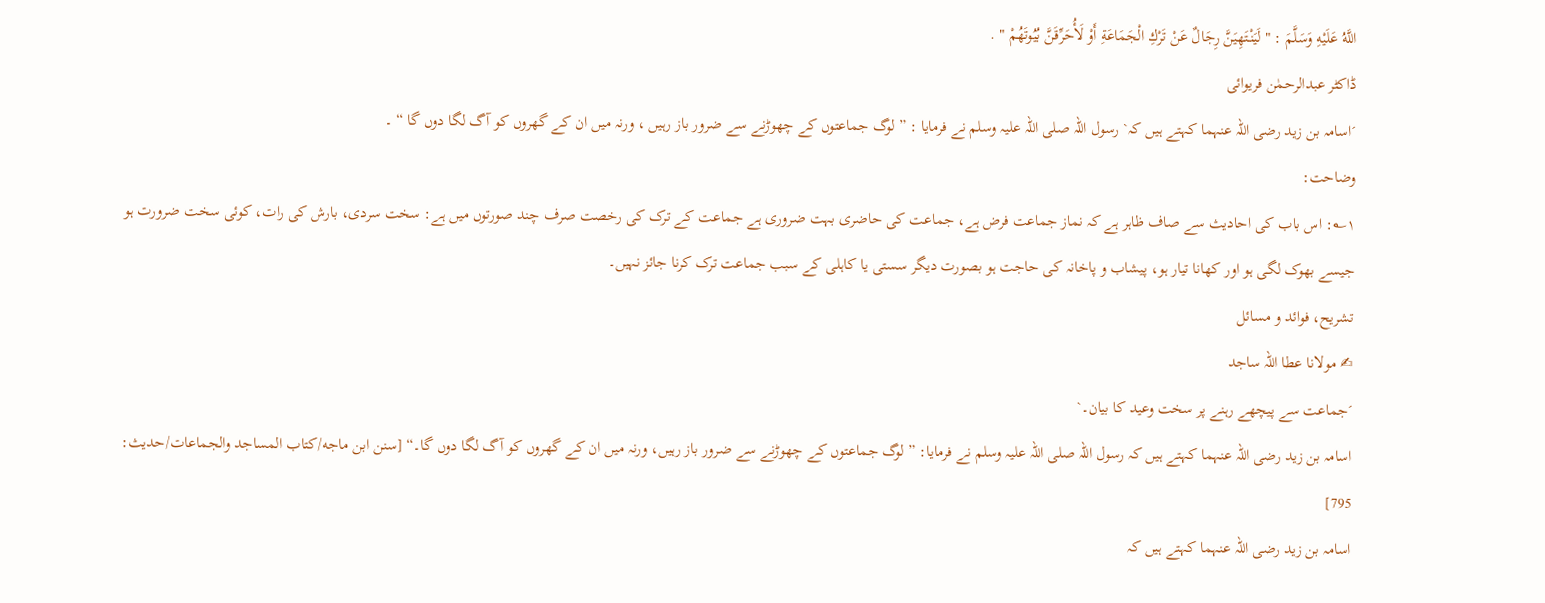اللَّهُ عَلَيْهِ وَسَلَّمَ : " لَيَنْتَهِيَنَّ رِجَالٌ عَنْ تَرْكِ الْجَمَاعَةِ أَوْ لَأُحَرِّقَنَّ بُيُوتَهُمْ " .
ڈاکٹر عبدالرحمٰن فریوائی
´اسامہ بن زید رضی اللہ عنہما کہتے ہیں کہ` رسول اللہ صلی اللہ علیہ وسلم نے فرمایا : ” لوگ جماعتوں کے چھوڑنے سے ضرور باز رہیں ، ورنہ میں ان کے گھروں کو آگ لگا دوں گا “ ۔
وضاحت:
۱؎: اس باب کی احادیث سے صاف ظاہر ہے کہ نماز جماعت فرض ہے، جماعت کی حاضری بہت ضروری ہے جماعت کے ترک کی رخصت صرف چند صورتوں میں ہے: سخت سردی، بارش کی رات، کوئی سخت ضرورت ہو جیسے بھوک لگی ہو اور کھانا تیار ہو، پیشاب و پاخانہ کی حاجت ہو بصورت دیگر سستی یا کاہلی کے سبب جماعت ترک کرنا جائز نہیں۔
تشریح، فوائد و مسائل
✍ مولانا عطا اللہ ساجد
´جماعت سے پیچھے رہنے پر سخت وعید کا بیان۔`
اسامہ بن زید رضی اللہ عنہما کہتے ہیں کہ رسول اللہ صلی اللہ علیہ وسلم نے فرمایا: ” لوگ جماعتوں کے چھوڑنے سے ضرور باز رہیں، ورنہ میں ان کے گھروں کو آگ لگا دوں گا۔“ [سنن ابن ماجه/كتاب المساجد والجماعات/حدیث: 795]
اسامہ بن زید رضی اللہ عنہما کہتے ہیں کہ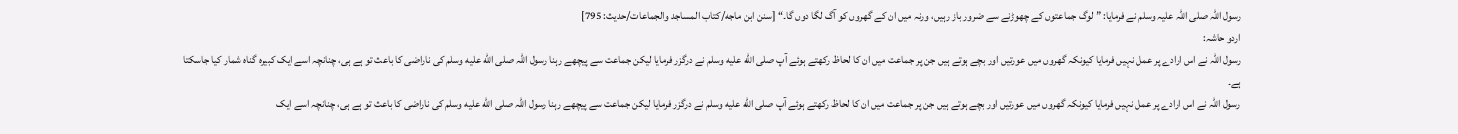رسول اللہ صلی اللہ علیہ وسلم نے فرمایا: ” لوگ جماعتوں کے چھوڑنے سے ضرور باز رہیں، ورنہ میں ان کے گھروں کو آگ لگا دوں گا۔“ [سنن ابن ماجه/كتاب المساجد والجماعات/حدیث: 795]
اردو حاشہ:
رسول اللہ نے اس ارادے پر عمل نہیں فرمایا کیونکہ گھروں میں عورتیں اور بچے ہوتے ہیں جن پر جماعت میں ان کا لحاظ رکھتے ہوئے آپ صلى الله عليه وسلم نے درگزر فرمایا لیکن جماعت سے پیچھے رہنا رسول اللہ صلى الله عليه وسلم کی ناراضی کا باعث تو ہے ہی، چنانچہ اسے ایک کبیرہ گناہ شمار کیا جاسکتا ہے۔
رسول اللہ نے اس ارادے پر عمل نہیں فرمایا کیونکہ گھروں میں عورتیں اور بچے ہوتے ہیں جن پر جماعت میں ان کا لحاظ رکھتے ہوئے آپ صلى الله عليه وسلم نے درگزر فرمایا لیکن جماعت سے پیچھے رہنا رسول اللہ صلى الله عليه وسلم کی ناراضی کا باعث تو ہے ہی، چنانچہ اسے ایک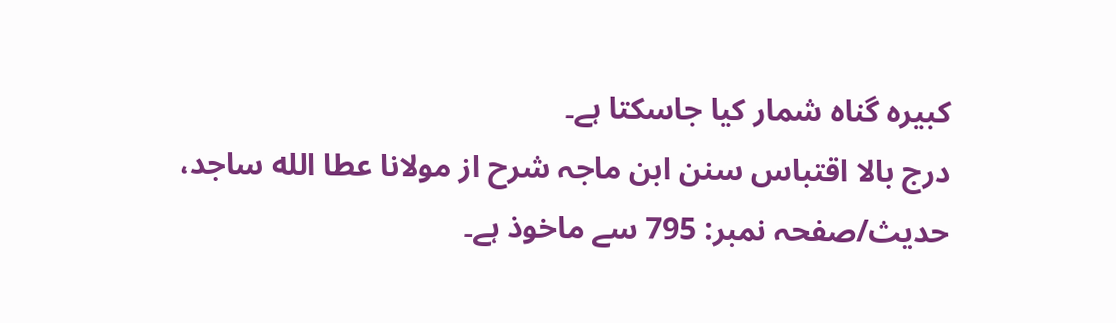کبیرہ گناہ شمار کیا جاسکتا ہے۔
درج بالا اقتباس سنن ابن ماجہ شرح از مولانا عطا الله ساجد، حدیث/صفحہ نمبر: 795 سے ماخوذ ہے۔